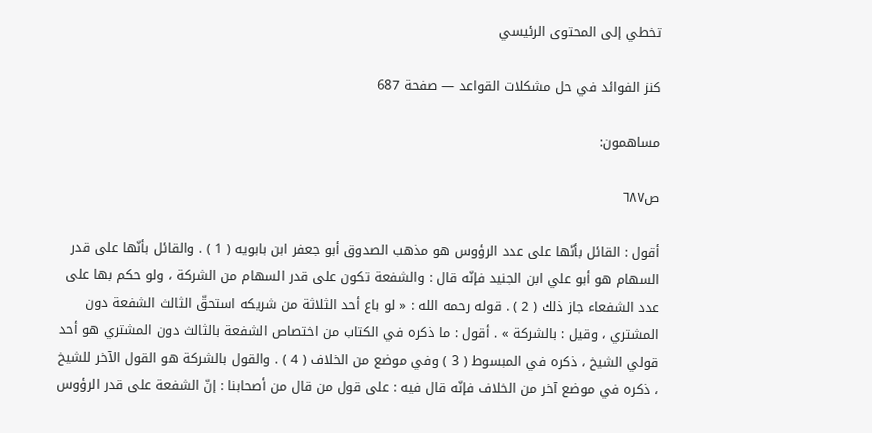تخطي إلى المحتوى الرئيسي

كنز الفوائد في حل مشكلات القواعد — صفحة 687

مساهمون:

ص٦٨٧

أقول : القائل بأنّها على عدد الرؤوس هو مذهب الصدوق أبو جعفر ابن بابويه ( 1 ) . والقائل بأنّها على قدر السهام هو أبو علي ابن الجنيد فإنّه قال : والشفعة تكون على قدر السهام من الشركة ، ولو حكم بها على عدد الشفعاء جاز ذلك ( 2 ) . قوله رحمه الله : « لو باع أحد الثلاثة من شريكه استحقّ الثالث الشفعة دون المشتري ، وقيل : بالشركة » . أقول : ما ذكره في الكتاب من اختصاص الشفعة بالثالث دون المشتري هو أحد قولي الشيخ ، ذكره في المبسوط ( 3 ) وفي موضع من الخلاف ( 4 ) . والقول بالشركة هو القول الآخر للشيخ ، ذكره في موضع آخر من الخلاف فإنّه قال فيه : على قول من قال من أصحابنا : إنّ الشفعة على قدر الرؤوس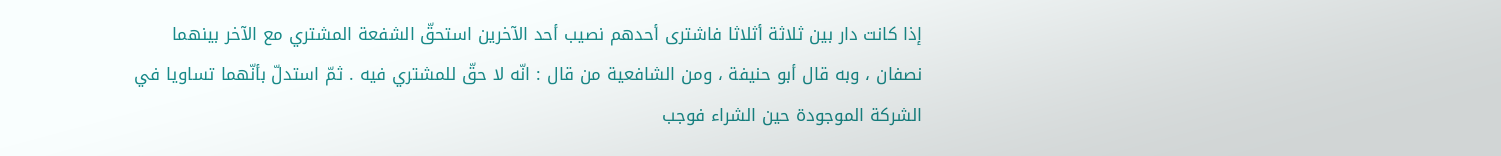إذا كانت دار بين ثلاثة أثلاثا فاشترى أحدهم نصيب أحد الآخرين استحقّ الشفعة المشتري مع الآخر بينهما نصفان ، وبه قال أبو حنيفة ، ومن الشافعية من قال : انّه لا حقّ للمشتري فيه . ثمّ استدلّ بأنّهما تساويا في الشركة الموجودة حين الشراء فوجب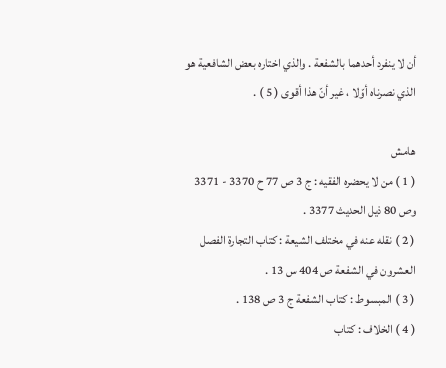أن لا ينفرد أحدهما بالشفعة . والذي اختاره بعض الشافعية هو الذي نصرناه أوّلا ، غير أنّ هذا أقوى ( 5 ) .

هامش
( 1 ) من لا يحضره الفقيه : ج 3 ص 77 ح 3370 - 3371 وص 80 ذيل الحديث 3377 .
( 2 ) نقله عنه في مختلف الشيعة : كتاب التجارة الفصل العشرون في الشفعة ص 404 س 13 .
( 3 ) المبسوط : كتاب الشفعة ج 3 ص 138 .
( 4 ) الخلاف : كتاب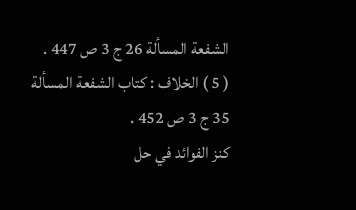الشفعة المسألة 26 ج 3 ص 447 .
( 5 ) الخلاف : كتاب الشفعة المسألة 35 ج 3 ص 452 .
كنز الفوائد في حل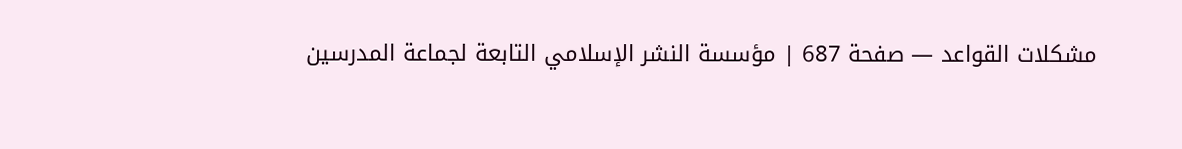مشكلات القواعد — صفحة 687 | مؤسسة النشر الإسلامي التابعة لجماعة المدرسين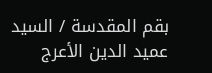بقم المقدسة / السيد عميد الدين الأعرج